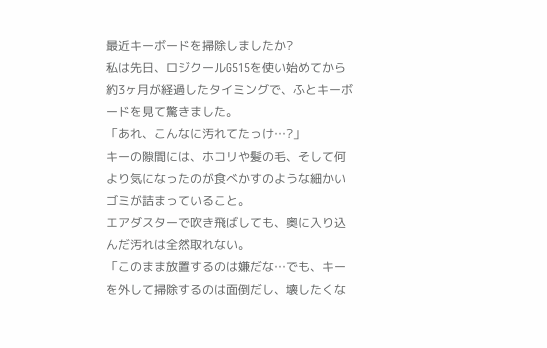最近キーボードを掃除しましたか?
私は先日、ロジクールG515を使い始めてから約3ヶ月が経過したタイミングで、ふとキーボードを見て驚きました。
「あれ、こんなに汚れてたっけ…?」
キーの隙間には、ホコリや髪の毛、そして何より気になったのが食べかすのような細かいゴミが詰まっていること。
エアダスターで吹き飛ばしても、奥に入り込んだ汚れは全然取れない。
「このまま放置するのは嫌だな…でも、キーを外して掃除するのは面倒だし、壊したくな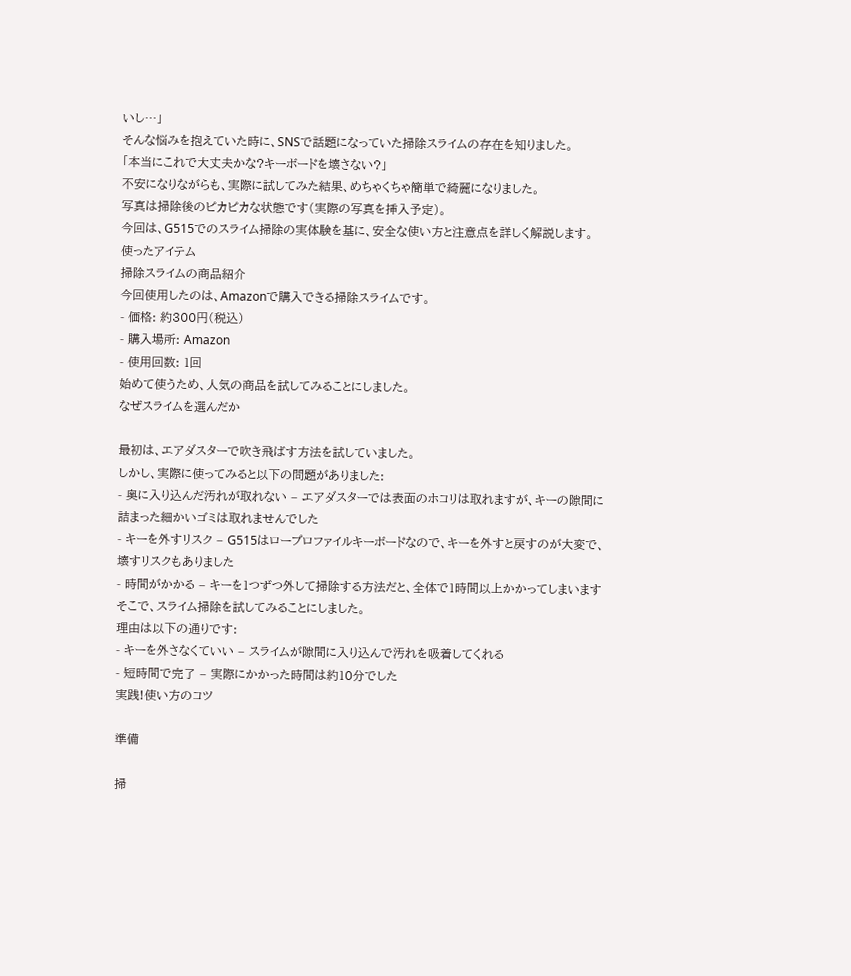いし…」
そんな悩みを抱えていた時に、SNSで話題になっていた掃除スライムの存在を知りました。
「本当にこれで大丈夫かな?キーボードを壊さない?」
不安になりながらも、実際に試してみた結果、めちゃくちゃ簡単で綺麗になりました。
写真は掃除後のピカピカな状態です(実際の写真を挿入予定)。
今回は、G515でのスライム掃除の実体験を基に、安全な使い方と注意点を詳しく解説します。
使ったアイテム
掃除スライムの商品紹介
今回使用したのは、Amazonで購入できる掃除スライムです。
- 価格: 約300円(税込)
- 購入場所: Amazon
- 使用回数: 1回
始めて使うため、人気の商品を試してみることにしました。
なぜスライムを選んだか

最初は、エアダスターで吹き飛ばす方法を試していました。
しかし、実際に使ってみると以下の問題がありました:
- 奥に入り込んだ汚れが取れない – エアダスターでは表面のホコリは取れますが、キーの隙間に詰まった細かいゴミは取れませんでした
- キーを外すリスク – G515はロープロファイルキーボードなので、キーを外すと戻すのが大変で、壊すリスクもありました
- 時間がかかる – キーを1つずつ外して掃除する方法だと、全体で1時間以上かかってしまいます
そこで、スライム掃除を試してみることにしました。
理由は以下の通りです:
- キーを外さなくていい – スライムが隙間に入り込んで汚れを吸着してくれる
- 短時間で完了 – 実際にかかった時間は約10分でした
実践!使い方のコツ

準備

掃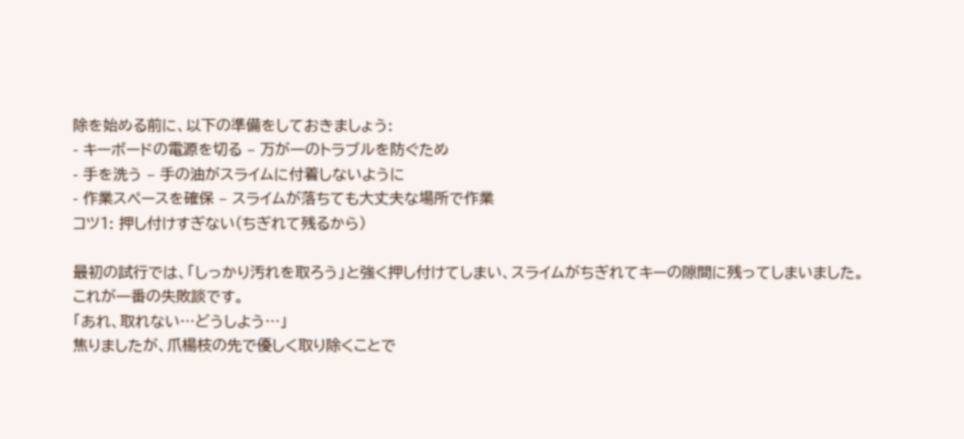除を始める前に、以下の準備をしておきましょう:
- キーボードの電源を切る – 万が一のトラブルを防ぐため
- 手を洗う – 手の油がスライムに付着しないように
- 作業スペースを確保 – スライムが落ちても大丈夫な場所で作業
コツ1: 押し付けすぎない(ちぎれて残るから)

最初の試行では、「しっかり汚れを取ろう」と強く押し付けてしまい、スライムがちぎれてキーの隙間に残ってしまいました。
これが一番の失敗談です。
「あれ、取れない…どうしよう…」
焦りましたが、爪楊枝の先で優しく取り除くことで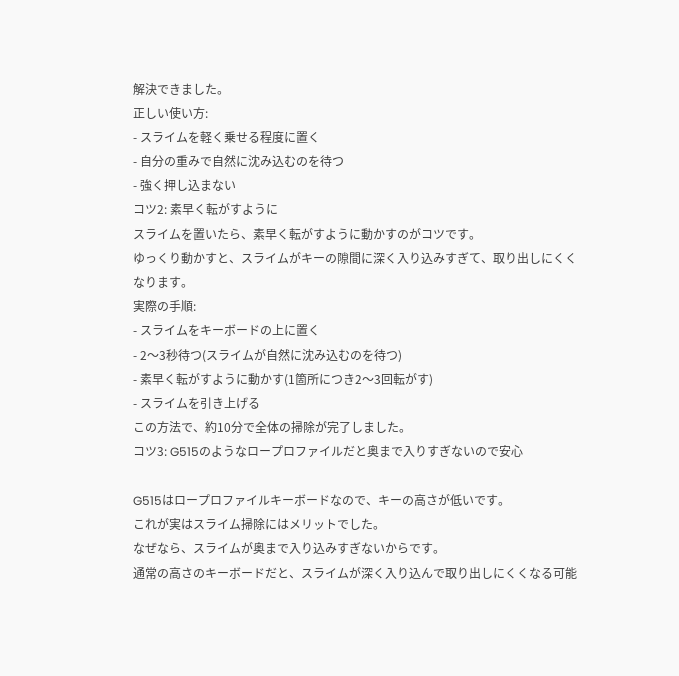解決できました。
正しい使い方:
- スライムを軽く乗せる程度に置く
- 自分の重みで自然に沈み込むのを待つ
- 強く押し込まない
コツ2: 素早く転がすように
スライムを置いたら、素早く転がすように動かすのがコツです。
ゆっくり動かすと、スライムがキーの隙間に深く入り込みすぎて、取り出しにくくなります。
実際の手順:
- スライムをキーボードの上に置く
- 2〜3秒待つ(スライムが自然に沈み込むのを待つ)
- 素早く転がすように動かす(1箇所につき2〜3回転がす)
- スライムを引き上げる
この方法で、約10分で全体の掃除が完了しました。
コツ3: G515のようなロープロファイルだと奥まで入りすぎないので安心

G515はロープロファイルキーボードなので、キーの高さが低いです。
これが実はスライム掃除にはメリットでした。
なぜなら、スライムが奥まで入り込みすぎないからです。
通常の高さのキーボードだと、スライムが深く入り込んで取り出しにくくなる可能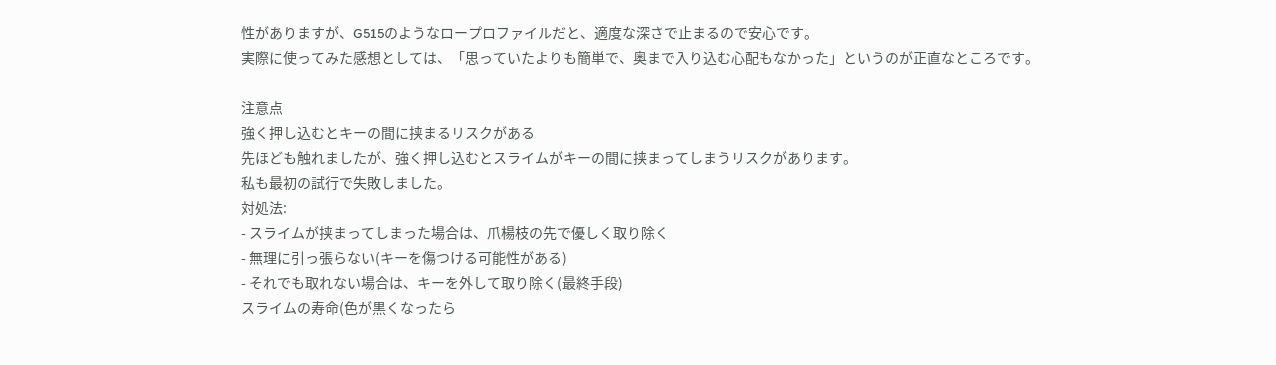性がありますが、G515のようなロープロファイルだと、適度な深さで止まるので安心です。
実際に使ってみた感想としては、「思っていたよりも簡単で、奥まで入り込む心配もなかった」というのが正直なところです。

注意点
強く押し込むとキーの間に挟まるリスクがある
先ほども触れましたが、強く押し込むとスライムがキーの間に挟まってしまうリスクがあります。
私も最初の試行で失敗しました。
対処法:
- スライムが挟まってしまった場合は、爪楊枝の先で優しく取り除く
- 無理に引っ張らない(キーを傷つける可能性がある)
- それでも取れない場合は、キーを外して取り除く(最終手段)
スライムの寿命(色が黒くなったら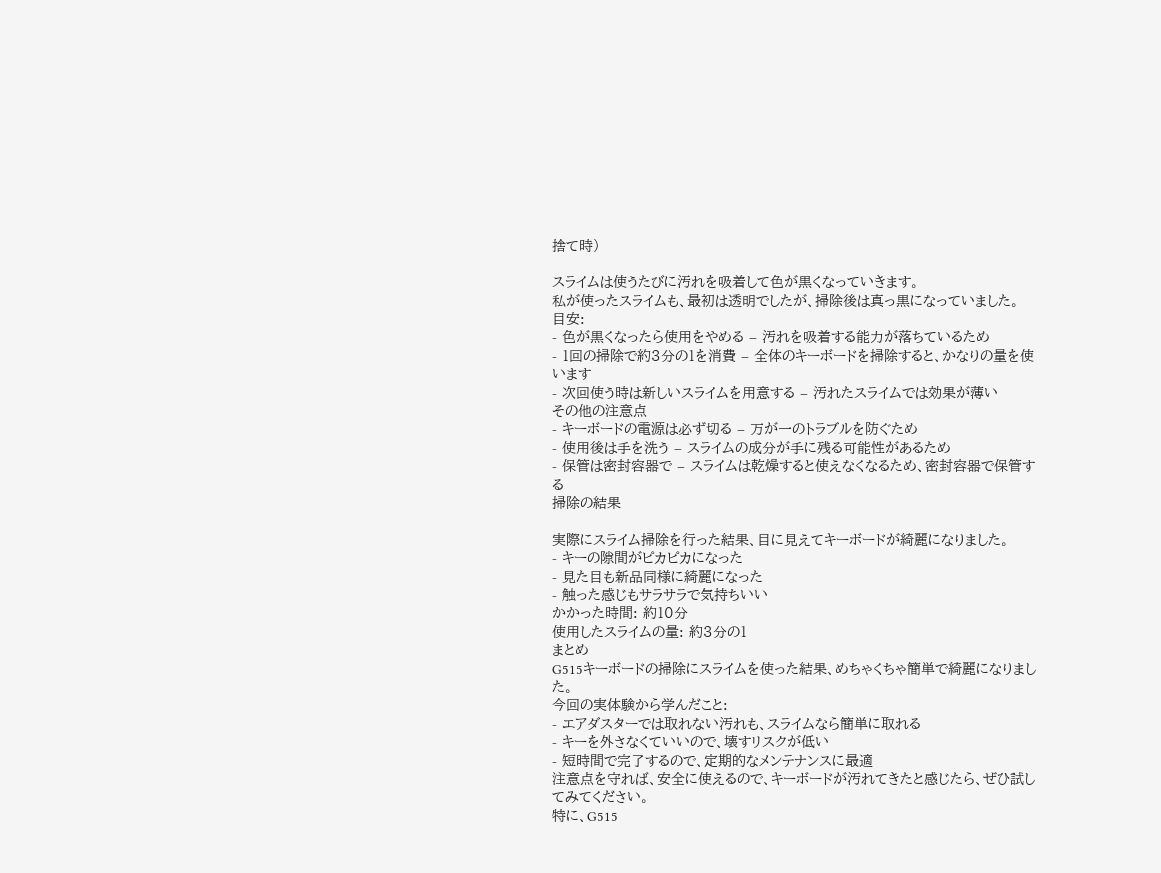捨て時)

スライムは使うたびに汚れを吸着して色が黒くなっていきます。
私が使ったスライムも、最初は透明でしたが、掃除後は真っ黒になっていました。
目安:
- 色が黒くなったら使用をやめる – 汚れを吸着する能力が落ちているため
- 1回の掃除で約3分の1を消費 – 全体のキーボードを掃除すると、かなりの量を使います
- 次回使う時は新しいスライムを用意する – 汚れたスライムでは効果が薄い
その他の注意点
- キーボードの電源は必ず切る – 万が一のトラブルを防ぐため
- 使用後は手を洗う – スライムの成分が手に残る可能性があるため
- 保管は密封容器で – スライムは乾燥すると使えなくなるため、密封容器で保管する
掃除の結果

実際にスライム掃除を行った結果、目に見えてキーボードが綺麗になりました。
- キーの隙間がピカピカになった
- 見た目も新品同様に綺麗になった
- 触った感じもサラサラで気持ちいい
かかった時間: 約10分
使用したスライムの量: 約3分の1
まとめ
G515キーボードの掃除にスライムを使った結果、めちゃくちゃ簡単で綺麗になりました。
今回の実体験から学んだこと:
- エアダスターでは取れない汚れも、スライムなら簡単に取れる
- キーを外さなくていいので、壊すリスクが低い
- 短時間で完了するので、定期的なメンテナンスに最適
注意点を守れば、安全に使えるので、キーボードが汚れてきたと感じたら、ぜひ試してみてください。
特に、G515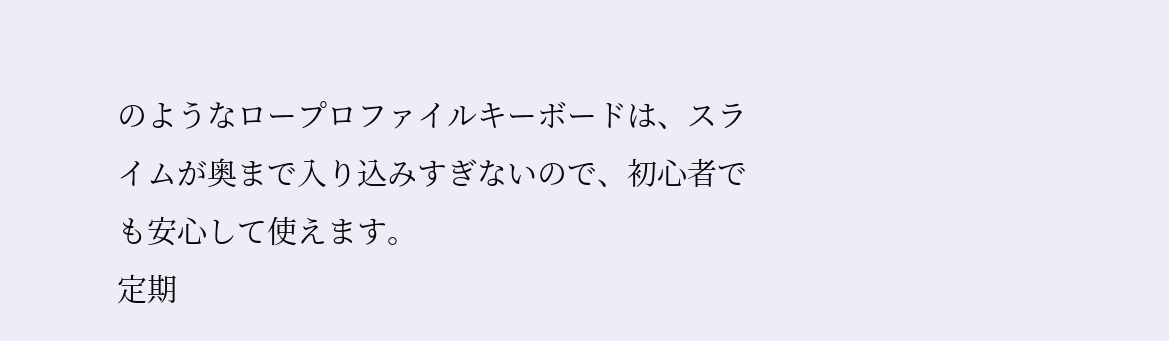のようなロープロファイルキーボードは、スライムが奥まで入り込みすぎないので、初心者でも安心して使えます。
定期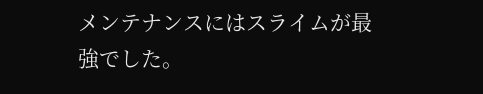メンテナンスにはスライムが最強でした。